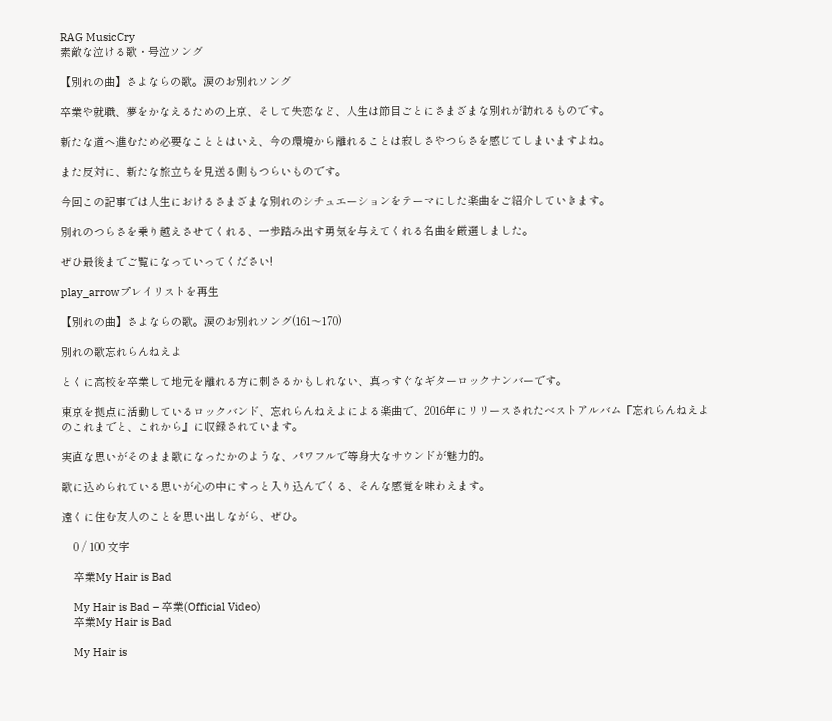RAG MusicCry
素敵な泣ける歌・号泣ソング

【別れの曲】さよならの歌。涙のお別れソング

卒業や就職、夢をかなえるための上京、そして失恋など、人生は節目ごとにさまざまな別れが訪れるものです。

新たな道へ進むため必要なこととはいえ、今の環境から離れることは寂しさやつらさを感じてしまいますよね。

また反対に、新たな旅立ちを見送る側もつらいものです。

今回この記事では人生におけるさまざまな別れのシチュエーションをテーマにした楽曲をご紹介していきます。

別れのつらさを乗り越えさせてくれる、一歩踏み出す勇気を与えてくれる名曲を厳選しました。

ぜひ最後までご覧になっていってください!

play_arrowプレイリストを再生

【別れの曲】さよならの歌。涙のお別れソング(161〜170)

別れの歌忘れらんねえよ

とくに高校を卒業して地元を離れる方に刺さるかもしれない、真っすぐなギターロックナンバーです。

東京を拠点に活動しているロックバンド、忘れらんねえよによる楽曲で、2016年にリリースされたベストアルバム『忘れらんねえよのこれまでと、これから』に収録されています。

実直な思いがそのまま歌になったかのような、パワフルで等身大なサウンドが魅力的。

歌に込められている思いが心の中にすっと入り込んでくる、そんな感覚を味わえます。

遠くに住む友人のことを思い出しながら、ぜひ。

    0 / 100 文字

    卒業My Hair is Bad

    My Hair is Bad – 卒業(Official Video)
    卒業My Hair is Bad

    My Hair is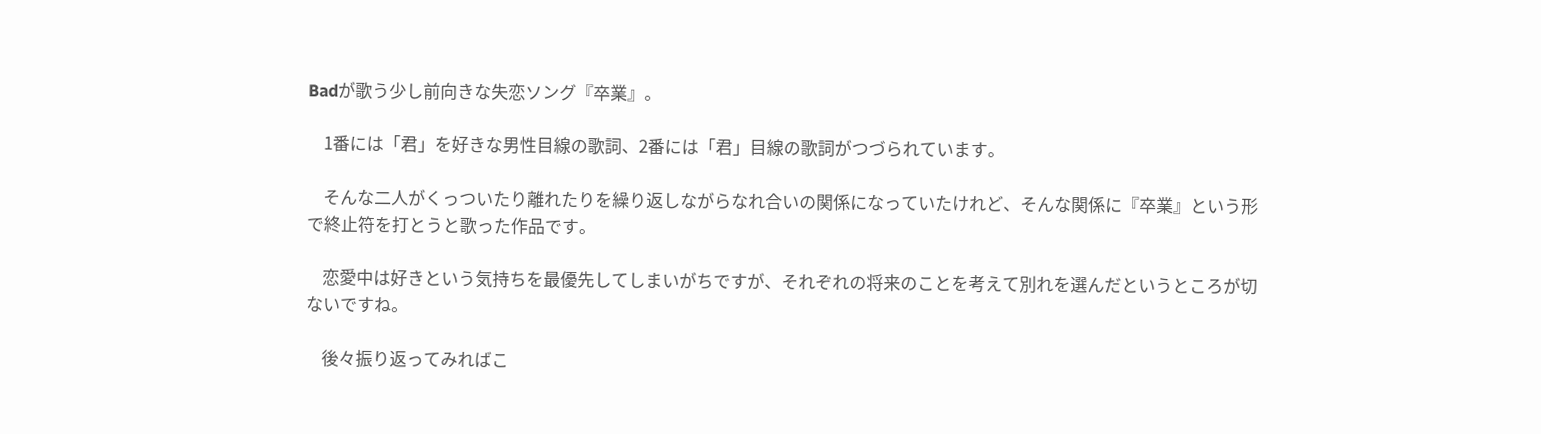Badが歌う少し前向きな失恋ソング『卒業』。

    1番には「君」を好きな男性目線の歌詞、2番には「君」目線の歌詞がつづられています。

    そんな二人がくっついたり離れたりを繰り返しながらなれ合いの関係になっていたけれど、そんな関係に『卒業』という形で終止符を打とうと歌った作品です。

    恋愛中は好きという気持ちを最優先してしまいがちですが、それぞれの将来のことを考えて別れを選んだというところが切ないですね。

    後々振り返ってみればこ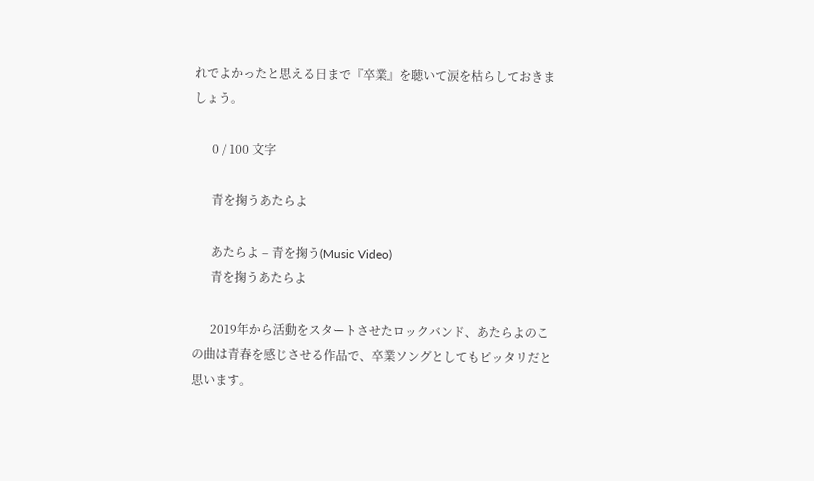れでよかったと思える日まで『卒業』を聴いて涙を枯らしておきましょう。

      0 / 100 文字

      青を掬うあたらよ

      あたらよ – 青を掬う(Music Video)
      青を掬うあたらよ

      2019年から活動をスタートさせたロックバンド、あたらよのこの曲は青春を感じさせる作品で、卒業ソングとしてもピッタリだと思います。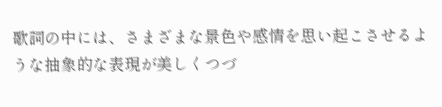歌詞の中には、さまざまな景色や感情を思い起こさせるような抽象的な表現が美しくつづ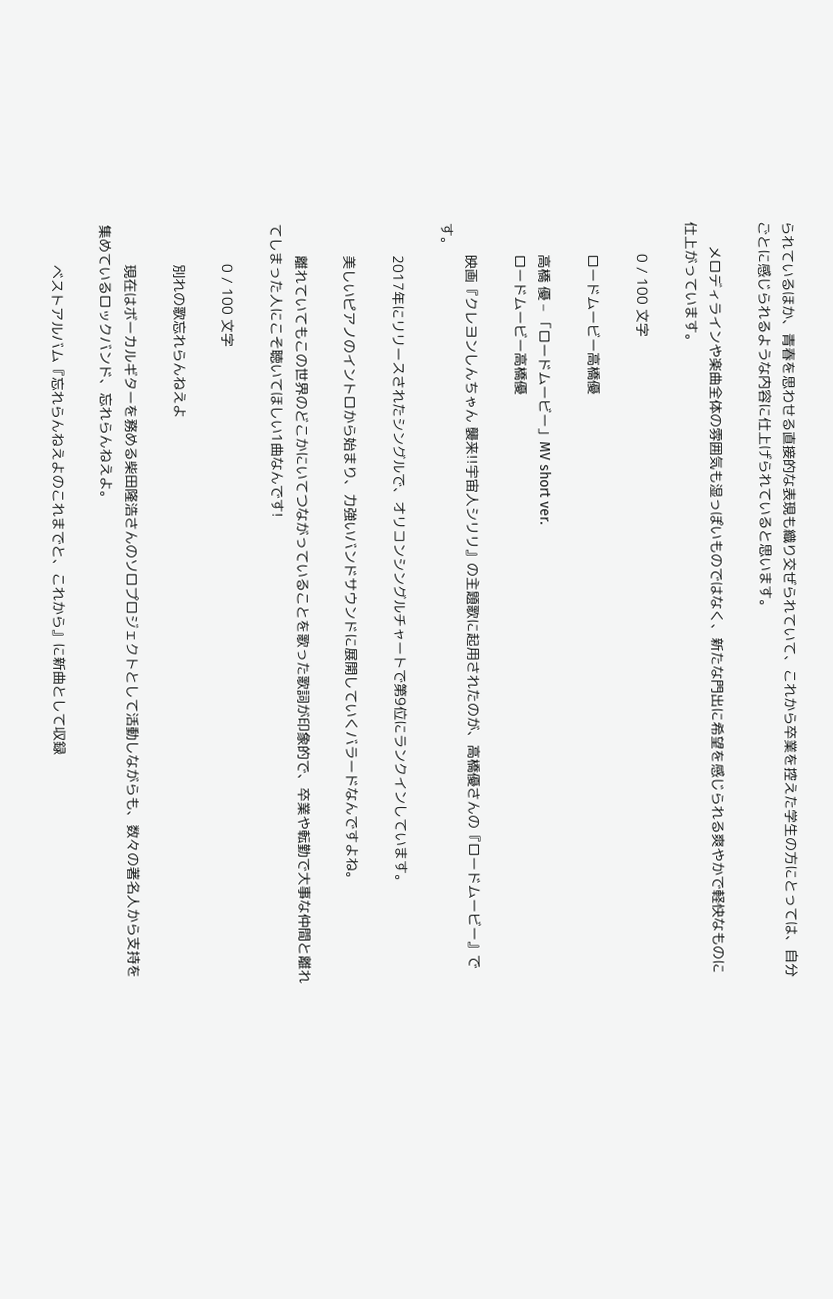られているほか、青春を思わせる直接的な表現も織り交ぜられていて、これから卒業を控えた学生の方にとっては、自分ごとに感じられるような内容に仕上げられていると思います。

      メロディラインや楽曲全体の雰囲気も湿っぽいものではなく、新たな門出に希望を感じられる爽やかで軽快なものに仕上がっています。

        0 / 100 文字

        ロードムービー高橋優

        高橋 優 – 「ロードムービー」MV short ver.
        ロードムービー高橋優

        映画『クレヨンしんちゃん 襲来!!宇宙人シリリ』の主題歌に起用されたのが、高橋優さんの『ロードムービー』です。

        2017年にリリースされたシングルで、オリコンシングルチャートで第9位にランクインしています。

        美しいピアノのイントロから始まり、力強いバンドサウンドに展開していくバラードなんですよね。

        離れていてもこの世界のどこかにいてつながっていることを歌った歌詞が印象的で、卒業や転勤で大事な仲間と離れてしまった人にこそ聴いてほしい1曲なんです!

          0 / 100 文字

          別れの歌忘れらんねえよ

          現在はボーカルギターを務める柴田隆浩さんのソロプロジェクトとして活動しながらも、数々の著名人から支持を集めているロックバンド、忘れらんねえよ。

          ベストアルバム『忘れらんねえよのこれまでと、これから』に新曲として収録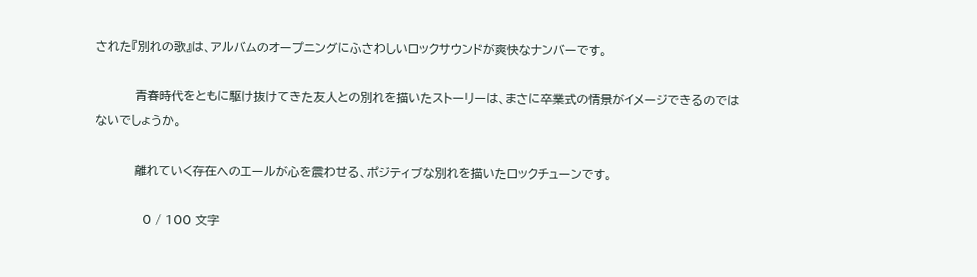された『別れの歌』は、アルバムのオープニングにふさわしいロックサウンドが爽快なナンバーです。

          青春時代をともに駆け抜けてきた友人との別れを描いたストーリーは、まさに卒業式の情景がイメージできるのではないでしょうか。

          離れていく存在へのエールが心を震わせる、ポジティブな別れを描いたロックチューンです。

            0 / 100 文字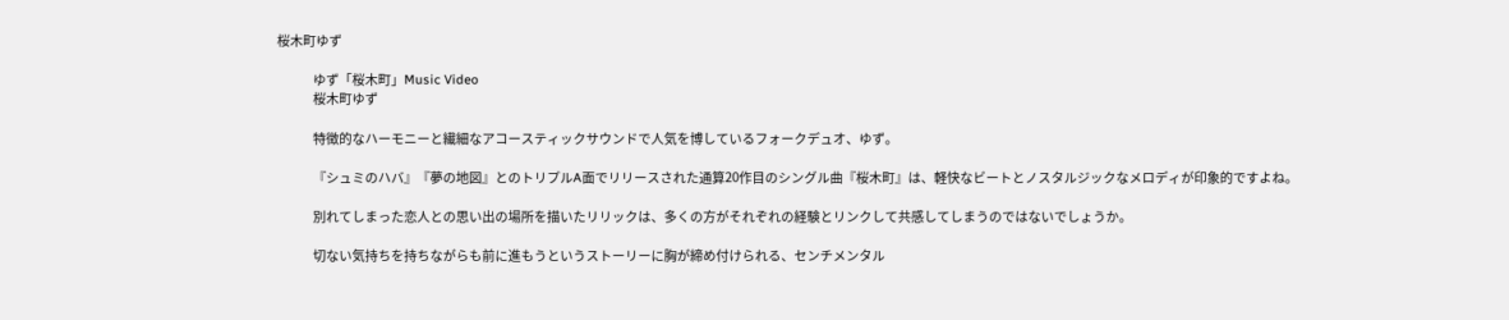桜木町ゆず

            ゆず「桜木町」Music Video
            桜木町ゆず

            特徴的なハーモニーと繊細なアコースティックサウンドで人気を博しているフォークデュオ、ゆず。

            『シュミのハバ』『夢の地図』とのトリプルA面でリリースされた通算20作目のシングル曲『桜木町』は、軽快なビートとノスタルジックなメロディが印象的ですよね。

            別れてしまった恋人との思い出の場所を描いたリリックは、多くの方がそれぞれの経験とリンクして共感してしまうのではないでしょうか。

            切ない気持ちを持ちながらも前に進もうというストーリーに胸が締め付けられる、センチメンタル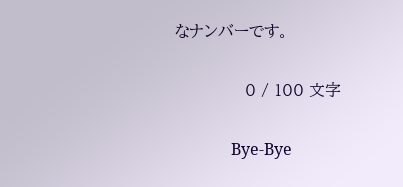なナンバーです。

              0 / 100 文字

              Bye-Bye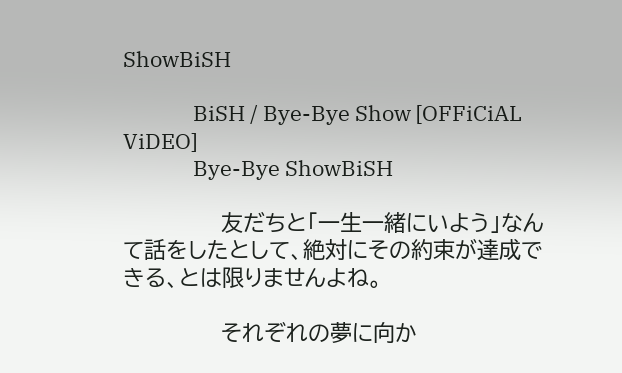ShowBiSH

              BiSH / Bye-Bye Show [OFFiCiAL ViDEO]
              Bye-Bye ShowBiSH

              友だちと「一生一緒にいよう」なんて話をしたとして、絶対にその約束が達成できる、とは限りませんよね。

              それぞれの夢に向か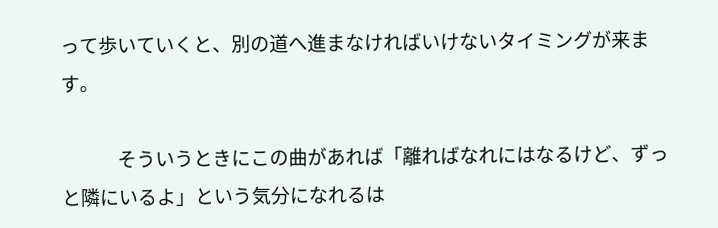って歩いていくと、別の道へ進まなければいけないタイミングが来ます。

              そういうときにこの曲があれば「離ればなれにはなるけど、ずっと隣にいるよ」という気分になれるは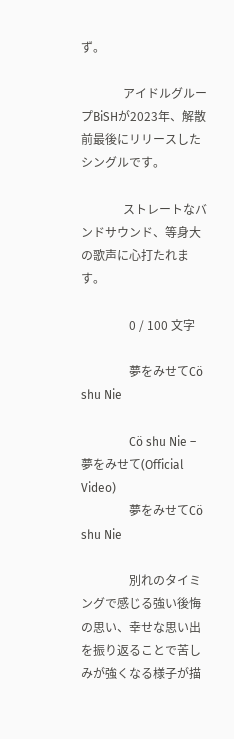ず。

              アイドルグループBiSHが2023年、解散前最後にリリースしたシングルです。

              ストレートなバンドサウンド、等身大の歌声に心打たれます。

                0 / 100 文字

                夢をみせてCö shu Nie

                Cö shu Nie – 夢をみせて(Official Video)
                夢をみせてCö shu Nie

                別れのタイミングで感じる強い後悔の思い、幸せな思い出を振り返ることで苦しみが強くなる様子が描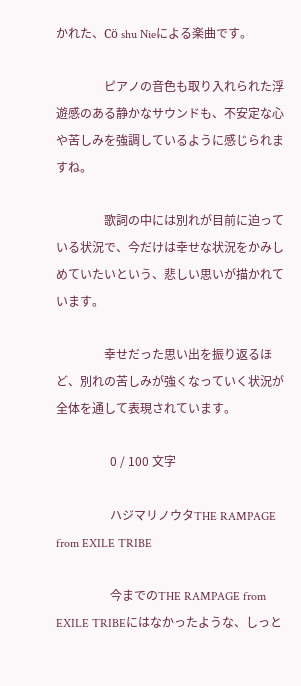かれた、Cö shu Nieによる楽曲です。

                ピアノの音色も取り入れられた浮遊感のある静かなサウンドも、不安定な心や苦しみを強調しているように感じられますね。

                歌詞の中には別れが目前に迫っている状況で、今だけは幸せな状況をかみしめていたいという、悲しい思いが描かれています。

                幸せだった思い出を振り返るほど、別れの苦しみが強くなっていく状況が全体を通して表現されています。

                  0 / 100 文字

                  ハジマリノウタTHE RAMPAGE from EXILE TRIBE

                  今までのTHE RAMPAGE from EXILE TRIBEにはなかったような、しっと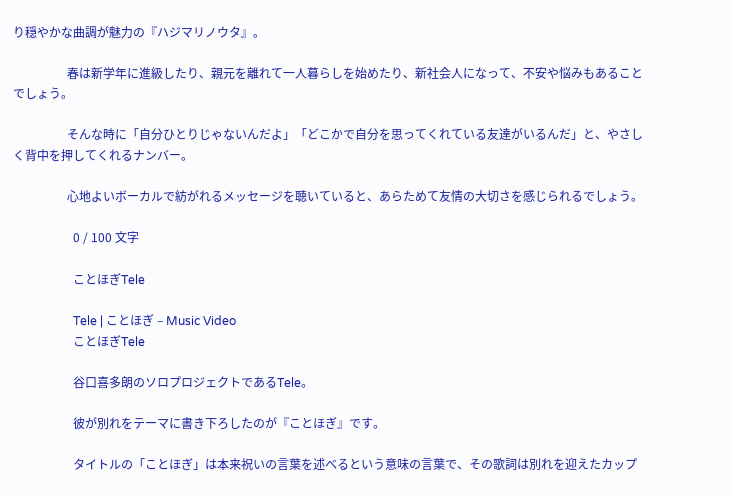り穏やかな曲調が魅力の『ハジマリノウタ』。

                  春は新学年に進級したり、親元を離れて一人暮らしを始めたり、新社会人になって、不安や悩みもあることでしょう。

                  そんな時に「自分ひとりじゃないんだよ」「どこかで自分を思ってくれている友達がいるんだ」と、やさしく背中を押してくれるナンバー。

                  心地よいボーカルで紡がれるメッセージを聴いていると、あらためて友情の大切さを感じられるでしょう。

                    0 / 100 文字

                    ことほぎTele

                    Tele | ことほぎ – Music Video
                    ことほぎTele

                    谷口喜多朗のソロプロジェクトであるTele。

                    彼が別れをテーマに書き下ろしたのが『ことほぎ』です。

                    タイトルの「ことほぎ」は本来祝いの言葉を述べるという意味の言葉で、その歌詞は別れを迎えたカップ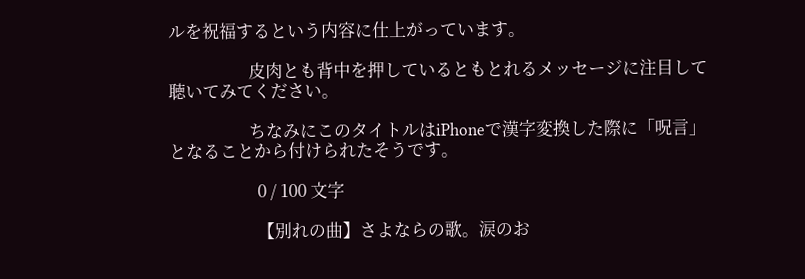ルを祝福するという内容に仕上がっています。

                    皮肉とも背中を押しているともとれるメッセージに注目して聴いてみてください。

                    ちなみにこのタイトルはiPhoneで漢字変換した際に「呪言」となることから付けられたそうです。

                      0 / 100 文字

                      【別れの曲】さよならの歌。涙のお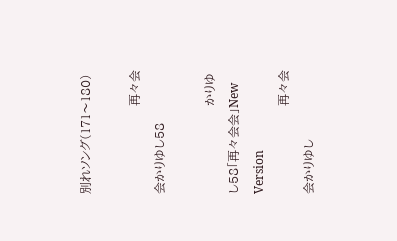別れソング(171〜180)

                      再々会会かりゆし58

                      かりゆし58「再々会会」New Version
                      再々会会かりゆし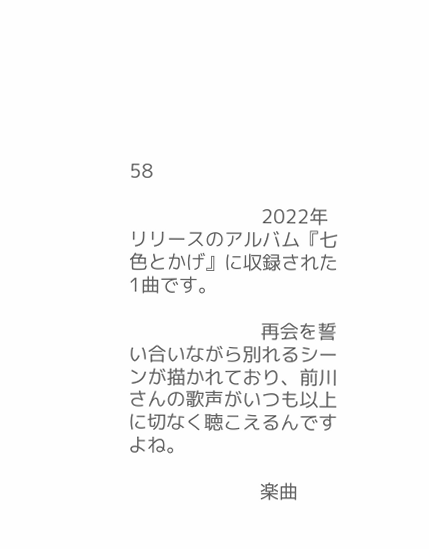58

                      2022年リリースのアルバム『七色とかげ』に収録された1曲です。

                      再会を誓い合いながら別れるシーンが描かれており、前川さんの歌声がいつも以上に切なく聴こえるんですよね。

                      楽曲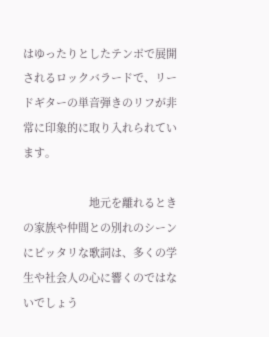はゆったりとしたテンポで展開されるロックバラードで、リードギターの単音弾きのリフが非常に印象的に取り入れられています。

                      地元を離れるときの家族や仲間との別れのシーンにピッタリな歌詞は、多くの学生や社会人の心に響くのではないでしょう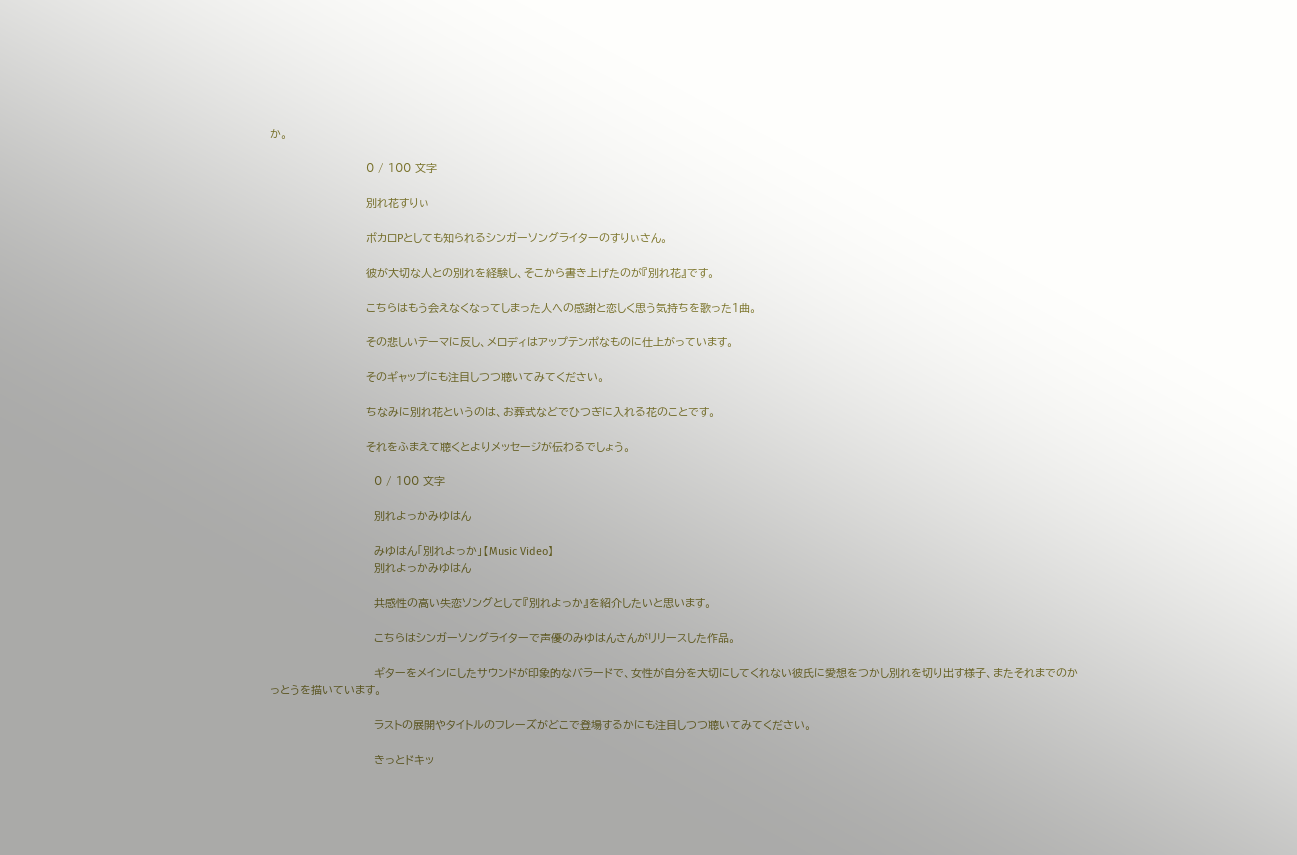か。

                        0 / 100 文字

                        別れ花すりぃ

                        ボカロPとしても知られるシンガーソングライターのすりぃさん。

                        彼が大切な人との別れを経験し、そこから書き上げたのが『別れ花』です。

                        こちらはもう会えなくなってしまった人への感謝と恋しく思う気持ちを歌った1曲。

                        その悲しいテーマに反し、メロディはアップテンポなものに仕上がっています。

                        そのギャップにも注目しつつ聴いてみてください。

                        ちなみに別れ花というのは、お葬式などでひつぎに入れる花のことです。

                        それをふまえて聴くとよりメッセージが伝わるでしょう。

                          0 / 100 文字

                          別れよっかみゆはん

                          みゆはん「別れよっか」【Music Video】
                          別れよっかみゆはん

                          共感性の高い失恋ソングとして『別れよっか』を紹介したいと思います。

                          こちらはシンガーソングライターで声優のみゆはんさんがリリースした作品。

                          ギターをメインにしたサウンドが印象的なバラードで、女性が自分を大切にしてくれない彼氏に愛想をつかし別れを切り出す様子、またそれまでのかっとうを描いています。

                          ラストの展開やタイトルのフレーズがどこで登場するかにも注目しつつ聴いてみてください。

                          きっとドキッ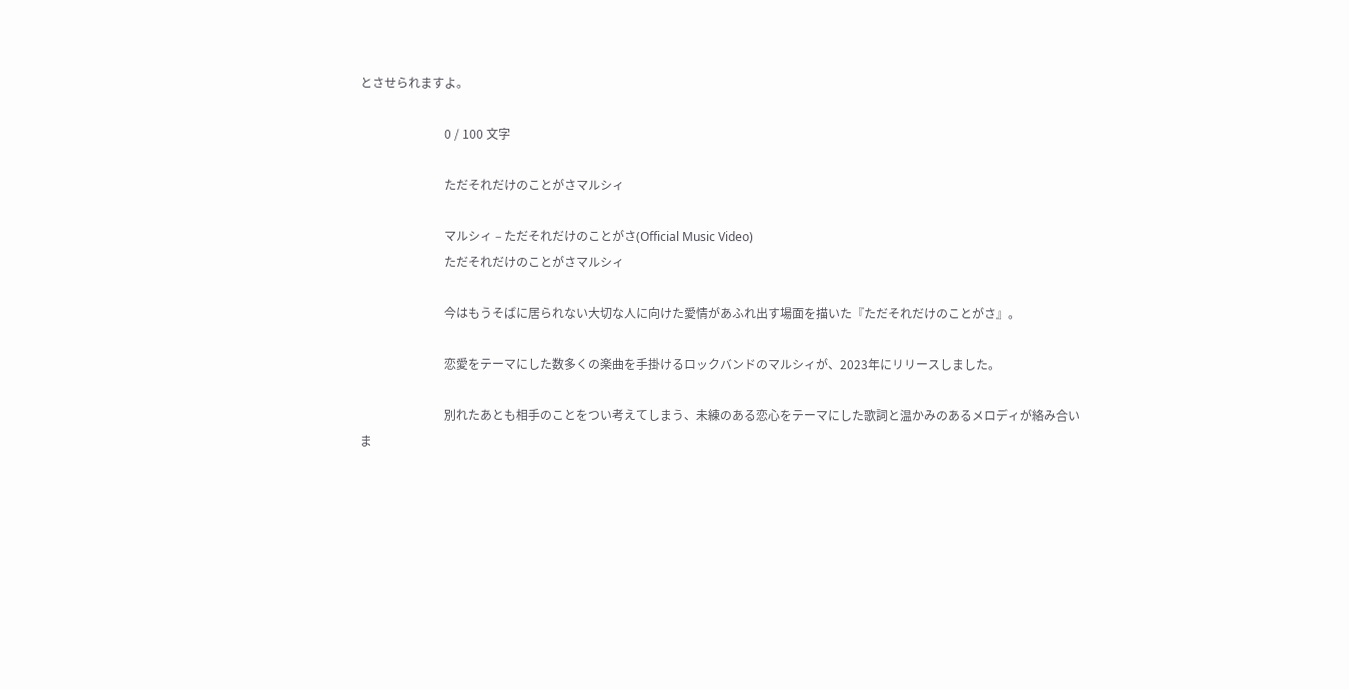とさせられますよ。

                            0 / 100 文字

                            ただそれだけのことがさマルシィ

                            マルシィ – ただそれだけのことがさ(Official Music Video)
                            ただそれだけのことがさマルシィ

                            今はもうそばに居られない大切な人に向けた愛情があふれ出す場面を描いた『ただそれだけのことがさ』。

                            恋愛をテーマにした数多くの楽曲を手掛けるロックバンドのマルシィが、2023年にリリースしました。

                            別れたあとも相手のことをつい考えてしまう、未練のある恋心をテーマにした歌詞と温かみのあるメロディが絡み合いま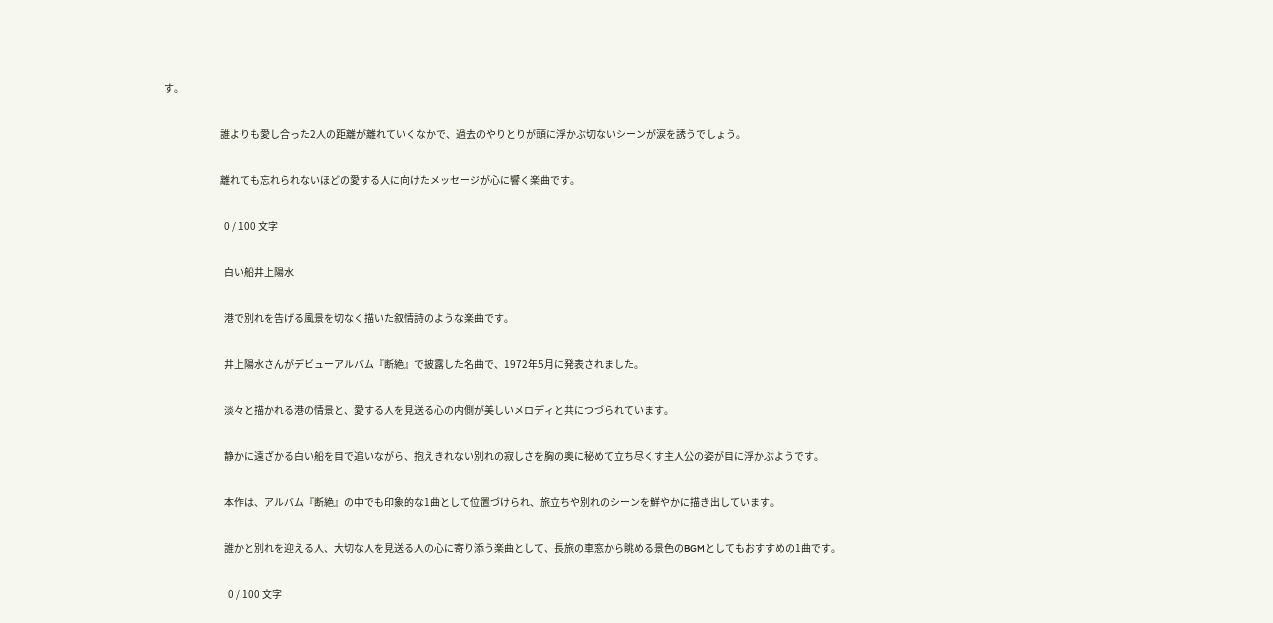す。

                            誰よりも愛し合った2人の距離が離れていくなかで、過去のやりとりが頭に浮かぶ切ないシーンが涙を誘うでしょう。

                            離れても忘れられないほどの愛する人に向けたメッセージが心に響く楽曲です。

                              0 / 100 文字

                              白い船井上陽水

                              港で別れを告げる風景を切なく描いた叙情詩のような楽曲です。

                              井上陽水さんがデビューアルバム『断絶』で披露した名曲で、1972年5月に発表されました。

                              淡々と描かれる港の情景と、愛する人を見送る心の内側が美しいメロディと共につづられています。

                              静かに遠ざかる白い船を目で追いながら、抱えきれない別れの寂しさを胸の奥に秘めて立ち尽くす主人公の姿が目に浮かぶようです。

                              本作は、アルバム『断絶』の中でも印象的な1曲として位置づけられ、旅立ちや別れのシーンを鮮やかに描き出しています。

                              誰かと別れを迎える人、大切な人を見送る人の心に寄り添う楽曲として、長旅の車窓から眺める景色のBGMとしてもおすすめの1曲です。

                                0 / 100 文字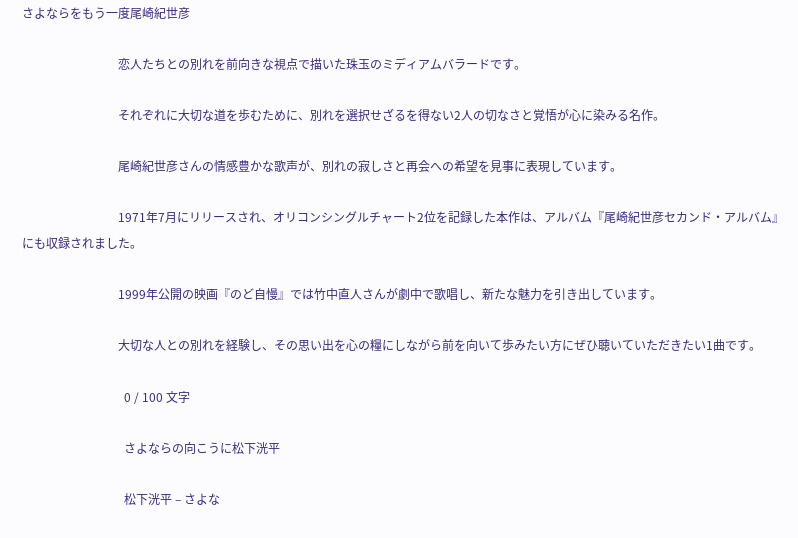さよならをもう一度尾崎紀世彦

                                恋人たちとの別れを前向きな視点で描いた珠玉のミディアムバラードです。

                                それぞれに大切な道を歩むために、別れを選択せざるを得ない2人の切なさと覚悟が心に染みる名作。

                                尾崎紀世彦さんの情感豊かな歌声が、別れの寂しさと再会への希望を見事に表現しています。

                                1971年7月にリリースされ、オリコンシングルチャート2位を記録した本作は、アルバム『尾崎紀世彦セカンド・アルバム』にも収録されました。

                                1999年公開の映画『のど自慢』では竹中直人さんが劇中で歌唱し、新たな魅力を引き出しています。

                                大切な人との別れを経験し、その思い出を心の糧にしながら前を向いて歩みたい方にぜひ聴いていただきたい1曲です。

                                  0 / 100 文字

                                  さよならの向こうに松下洸平

                                  松下洸平 – さよな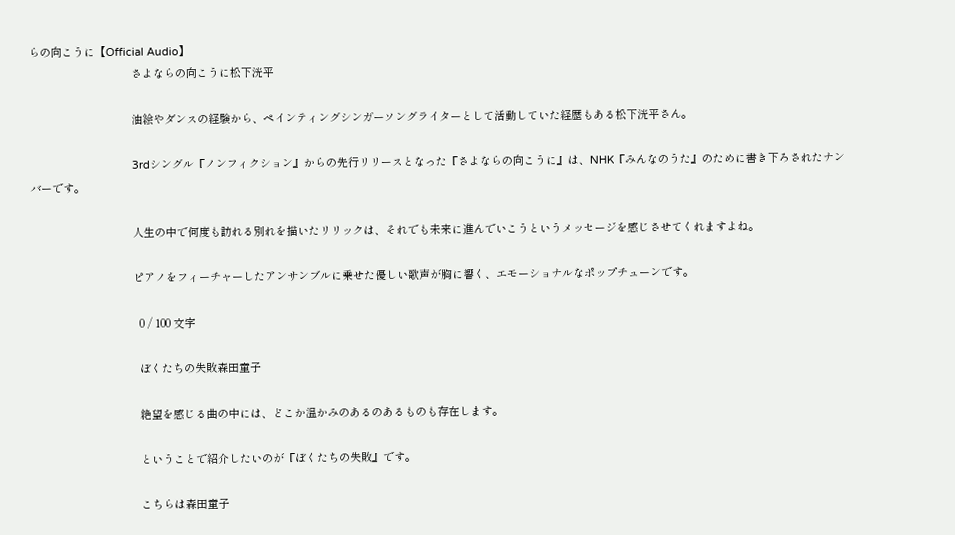らの向こうに【Official Audio】
                                  さよならの向こうに松下洸平

                                  油絵やダンスの経験から、ペインティングシンガーソングライターとして活動していた経歴もある松下洸平さん。

                                  3rdシングル『ノンフィクション』からの先行リリースとなった『さよならの向こうに』は、NHK『みんなのうた』のために書き下ろされたナンバーです。

                                  人生の中で何度も訪れる別れを描いたリリックは、それでも未来に進んでいこうというメッセージを感じさせてくれますよね。

                                  ピアノをフィーチャーしたアンサンブルに乗せた優しい歌声が胸に響く、エモーショナルなポップチューンです。

                                    0 / 100 文字

                                    ぼくたちの失敗森田童子

                                    絶望を感じる曲の中には、どこか温かみのあるのあるものも存在します。

                                    ということで紹介したいのが『ぼくたちの失敗』です。

                                    こちらは森田童子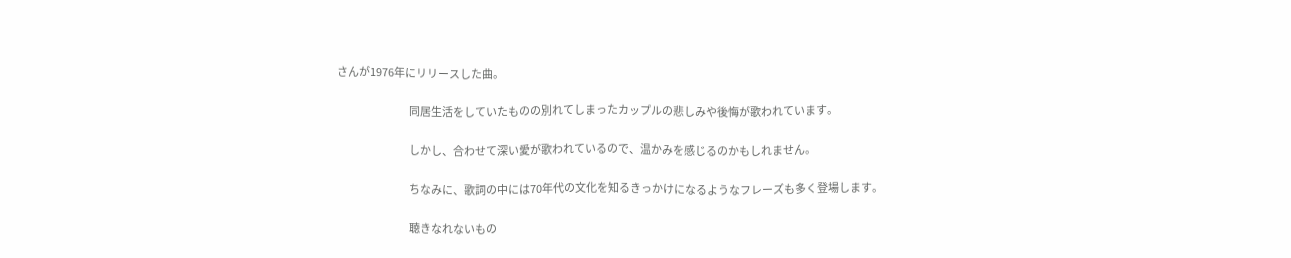さんが1976年にリリースした曲。

                                    同居生活をしていたものの別れてしまったカップルの悲しみや後悔が歌われています。

                                    しかし、合わせて深い愛が歌われているので、温かみを感じるのかもしれません。

                                    ちなみに、歌詞の中には70年代の文化を知るきっかけになるようなフレーズも多く登場します。

                                    聴きなれないもの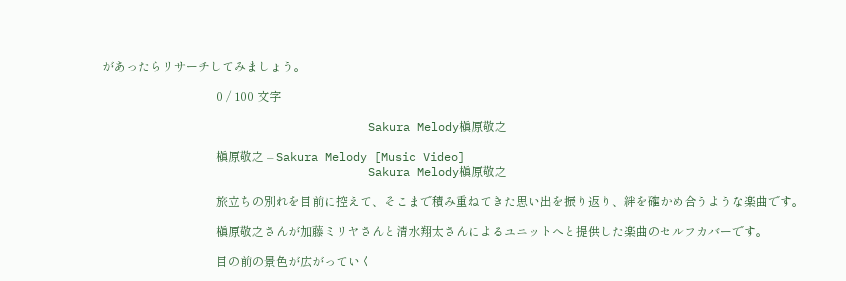があったらリサーチしてみましょう。

                                      0 / 100 文字

                                      Sakura Melody槇原敬之

                                      槇原敬之 – Sakura Melody [Music Video]
                                      Sakura Melody槇原敬之

                                      旅立ちの別れを目前に控えて、そこまで積み重ねてきた思い出を振り返り、絆を確かめ合うような楽曲です。

                                      槇原敬之さんが加藤ミリヤさんと清水翔太さんによるユニットへと提供した楽曲のセルフカバーです。

                                      目の前の景色が広がっていく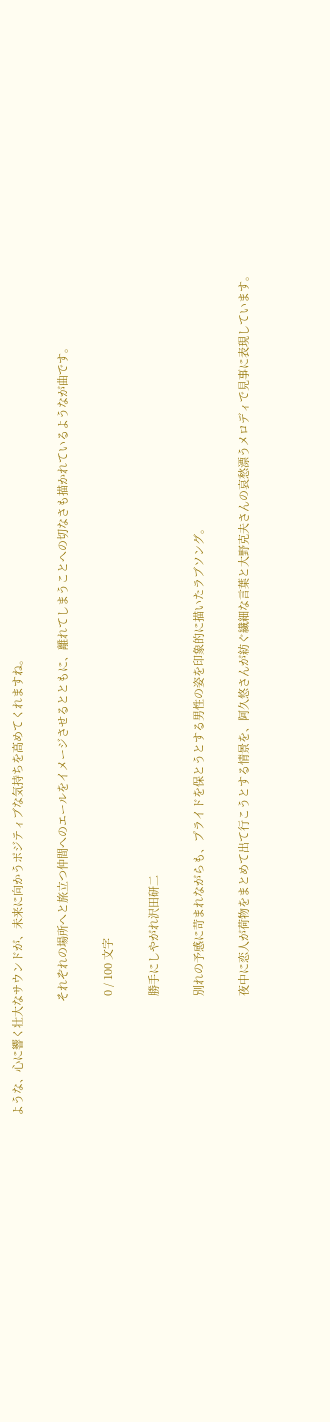ような、心に響く壮大なサウンドが、未来に向かうポジティブな気持ちを高めてくれますね。

                                      それぞれの場所へと旅立つ仲間へのエールをイメージさせるとともに、離れてしまうことへの切なさも描かれているようなが曲です。

                                        0 / 100 文字

                                        勝手にしやがれ沢田研二

                                        別れの予感に苛まれながらも、プライドを保とうとする男性の姿を印象的に描いたラブソング。

                                        夜中に恋人が荷物をまとめて出て行こうとする情景を、阿久悠さんが紡ぐ繊細な言葉と大野克夫さんの哀愁漂うメロディで見事に表現しています。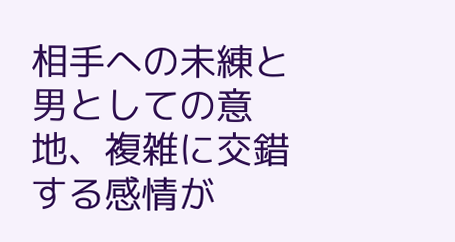相手への未練と男としての意地、複雑に交錯する感情が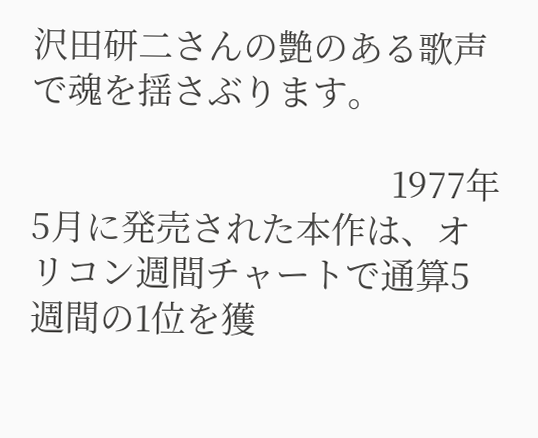沢田研二さんの艶のある歌声で魂を揺さぶります。

                                        1977年5月に発売された本作は、オリコン週間チャートで通算5週間の1位を獲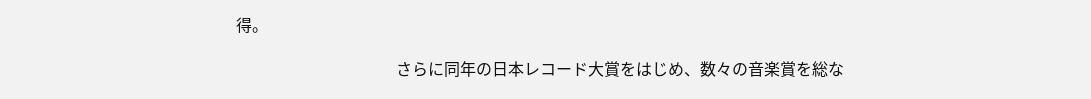得。

                                        さらに同年の日本レコード大賞をはじめ、数々の音楽賞を総な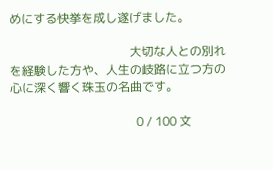めにする快挙を成し遂げました。

                                        大切な人との別れを経験した方や、人生の岐路に立つ方の心に深く響く珠玉の名曲です。

                                          0 / 100 文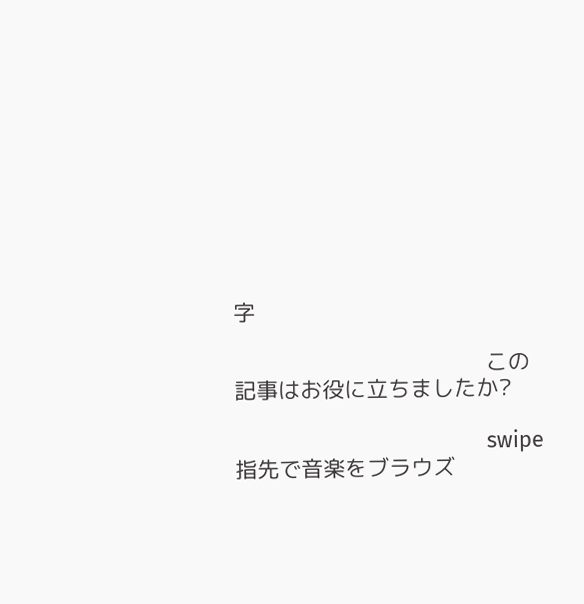字

                                          この記事はお役に立ちましたか?

                                          swipe指先で音楽をブラウズ